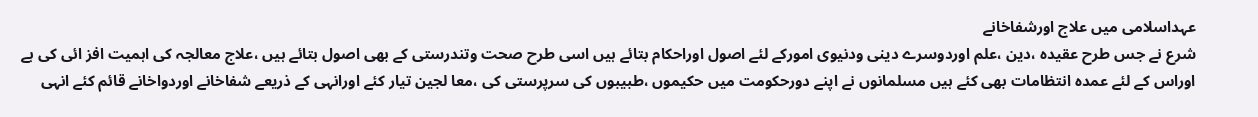عہداسلامی میں علاج اورشفاخانے
شرع نے جس طرح عقیدہ ،دین ،علم اوردوسرے دینی ودنیوی امورکے لئے اصول اوراحکام بتائے ہیں اسی طرح صحت وتندرستی کے بھی اصول بتائے ہیں ،علاج معالجہ کی اہمیت افز ائی کی ہے اوراس کے لئے عمدہ انتظامات بھی کئے ہیں مسلمانوں نے اپنے دورحکومت میں حکیموں ،طبیبوں کی سرپرستی کی ،معا لجین تیار کئے اورانہی کے ذریعے شفاخانے اوردواخانے قائم کئے انہی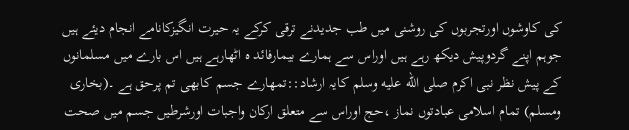کی کاوشوں اورتجربوں کی روشنی میں طب جدیدنے ترقی کرکے یہ حیرت انگیزکانامے انجام دیئے ہیں جوہم اپنے گردوپیش دیکھ رہے ہیں اوراس سے ہمارے بیمارفائد ہ اٹھارہے ہیں اس بارے میں مسلمانوں کے پیش نظر نبی اکرم صلى الله عليه وسلم کایہ ارشاد::تمھارے جسم کابھی تم پرحق ہے ۔(بخاری ومسلم) تمام اسلامی عبادتوں نماز ،حج اوراس سے متعلق ارکان واجبات اورشرطیں جسم میں صحت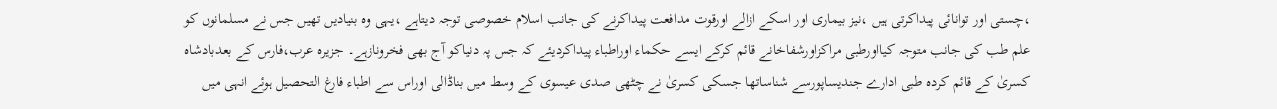،چستی اور توانائی پیداکرتی ہیں ،نیز بیماری اور اسکے ازالے اورقوت مدافعت پیداکرنے کی جانب اسلام خصوصی توجہ دیتاہے ،یہی وہ بنیادیں تھیں جس نے مسلمانوں کو علم طب کی جانب متوجہ کیااورطبی مراکزاورشفاخانے قائم کرکے ایسے حکماء اوراطباء پیداکردیئے کہ جس پہ دنیاکو آج بھی فخرونازہے۔ جزیرہ عرب،فارس کے بعدبادشاہ کسریٰ کے قائم کردہ طبی ادارے جندیساپورسے شناساتھا جسکی کسریٰ نے چٹھی صدی عیسوی کے وسط میں بناڈالی اوراس سے اطباء فارغ التحصیل ہوئے انہی میں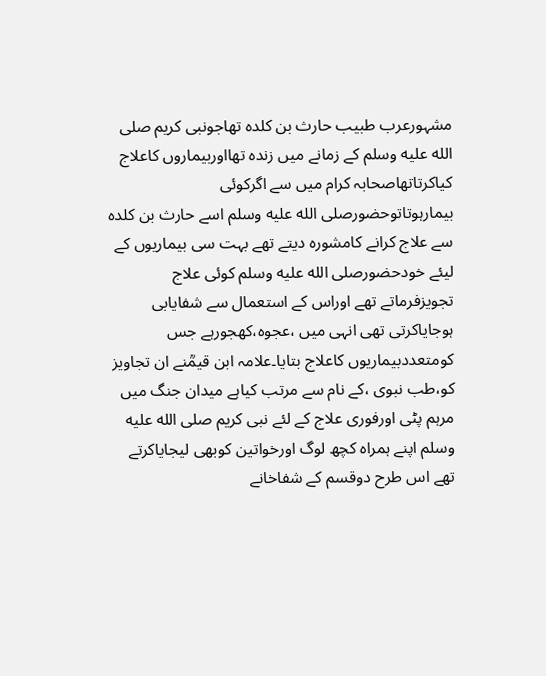مشہورعرب طبیب حارث بن کلدہ تھاجونبی کریم صلى الله عليه وسلم کے زمانے میں زندہ تھااوربیماروں کاعلاج کیاکرتاتھاصحابہ کرام میں سے اگرکوئی بیمارہوتاتوحضورصلى الله عليه وسلم اسے حارث بن کلدہ سے علاج کرانے کامشورہ دیتے تھے بہت سی بیماریوں کے لیئے خودحضورصلى الله عليه وسلم کوئی علاج تجویزفرماتے تھے اوراس کے استعمال سے شفایابی ہوجایاکرتی تھی انہی میں ،عجوہ،کھجورہے جس کومتعددبیماریوں کاعلاج بتایا۔علامہ ابن قیمؒنے ان تجاویز کو،طب نبوی ،کے نام سے مرتب کیاہے میدان جنگ میں مرہم پٹی اورفوری علاج کے لئے نبی کریم صلى الله عليه وسلم اپنے ہمراہ کچھ لوگ اورخواتین کوبھی لیجایاکرتے تھے اس طرح دوقسم کے شفاخانے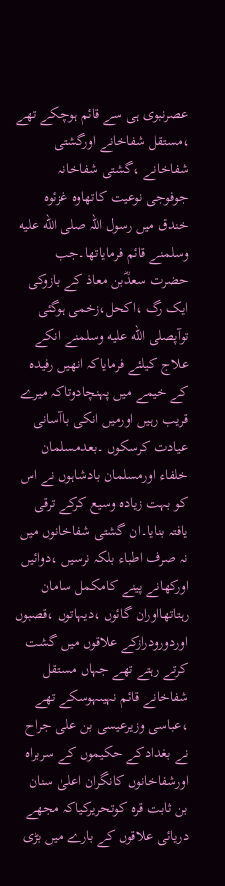عصرنبوی ہی سے قائم ہوچکے تھے ،مستقل شفاخانے اورگشتی شفاخانے ،گشتی شفاخانہ جوفوجی نوعیت کاتھاوہ غزئوہ خندق میں رسول اللہ صلى الله عليه وسلمنے قائم فرمایاتھا۔جب حضرت سعدؓبن معاذ کے بازوکی ایک رگ ،اکحل،زخمی ہوگئی توآپصلى الله عليه وسلمنے انکے علاج کیلئے فرمایاکہ انھیں رفیدہ کے خیمے میں پہنچادوتاکہ میرے قریب رہیں اورمیں انکی باآسانی عیادت کرسکوں ۔بعدمسلمان خلفاء اورمسلمان بادشاہوں نے اس کو بہت زیادہ وسیع کرکے ترقی یافتہ بنایا۔ان گشتی شفاخانوں میں نہ صرف اطباء بلکہ نرسیں ،دوائیں اورکھانے پینے کامکمل سامان رہتاتھااوران گائوں ،دیہاتوں ،قصبوں اوردورودرازکے علاقوں میں گشت کرتے رہتے تھے جہاں مستقل شفاخانے قائم نہیںہوسکے تھے ،عباسی وزیرعیسی بن علی جراح نے بغدادکے حکیموں کے سربراہ اورشفاخانوں کانگران اعلیٰ سنان بن ثابت قرہ کوتحریرکیاکہ مجھے دریائی علاقوں کے بارے میں بڑی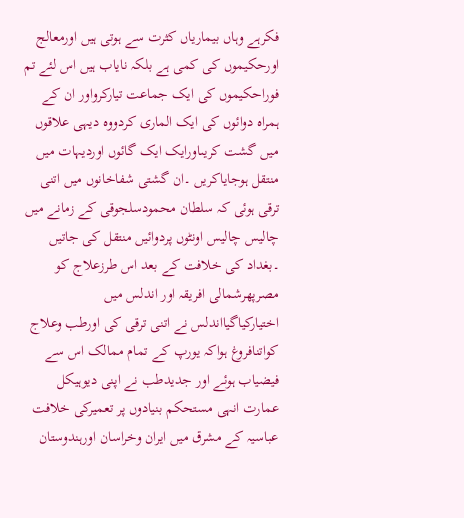فکرہے وہاں بیماریاں کثرت سے ہوتی ہیں اورمعالج اورحکیموں کی کمی ہے بلکہ نایاب ہیں اس لئے تم فوراحکیموں کی ایک جماعت تیارکرواور ان کے ہمراہ دوائوں کی ایک الماری کردووہ دیہی علاقوں میں گشت کریںاورایک ایک گائوں اوردیہات میں منتقل ہوجایاکریں ۔ان گشتی شفاخانوں میں اتنی ترقی ہوئی کہ سلطان محمودسلجوقی کے زمانے میں چالیس چالیس اونٹوں پردوائیں منتقل کی جاتیں ۔بغداد کی خلافت کے بعد اس طرزعلاج کو مصرپھرشمالی افریقہ اور اندلس میں اختیارکیاگیااندلس نے اتنی ترقی کی اورطب وعلاج کواتنافروغ ہواکہ یورپ کے تمام ممالک اس سے فیضیاب ہوئے اور جدیدطب نے اپنی دیوہیکل عمارت انہی مستحکم بنیادوں پر تعمیرکی خلافت عباسیہ کے مشرق میں ایران وخراسان اورہندوستان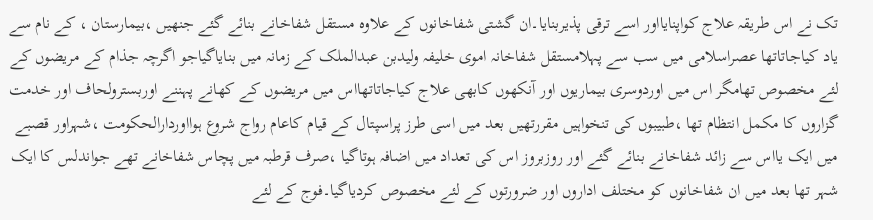تک نے اس طریقہ علاج کواپنایااور اسے ترقی پذیربنایا۔ان گشتی شفاخانوں کے علاوہ مستقل شفاخانے بنائے گئے جنھیں ،بیمارستان ، کے نام سے یاد کیاجاتاتھا عصراسلامی میں سب سے پہلامستقل شفاخانہ اموی خلیفہ ولیدبن عبدالملک کے زمانہ میں بنایاگیاجو اگرچہ جذام کے مریضوں کے لئے مخصوص تھامگر اس میں اوردوسری بیماریوں اور آنکھوں کابھی علاج کیاجاتاتھااس میں مریضوں کے کھانے پہننے اوربسترولحاف اور خدمت گزاروں کا مکمل انتظام تھا ،طبیبوں کی تنخواہیں مقررتھیں بعد میں اسی طرز پراسپتال کے قیام کاعام رواج شروع ہوااوردارالحکومت ،شہراور قصبے میں ایک یااس سے زائد شفاخانے بنائے گئے اور روزبروز اس کی تعداد میں اضافہ ہوتاگیا ،صرف قرطبہ میں پچاس شفاخانے تھے جواندلس کا ایک شہر تھا بعد میں ان شفاخانوں کو مختلف اداروں اور ضرورتوں کے لئے مخصوص کردیاگیا۔فوج کے لئے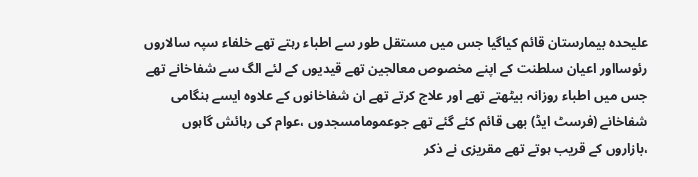علیحدہ بیمارستان قائم کیاگیا جس میں مستقل طور سے اطباء رہتے تھے خلفاء سپہ سالاروں رئوسااور اعیان سلطنت کے اپنے مخصوص معالجین تھے قیدیوں کے لئے الگ سے شفاخانے تھے جس میں اطباء روزانہ بیٹھتے تھے اور علاج کرتے تھے ان شفاخانوں کے علاوہ ایسے ہنگامی شفاخانے (فرسٹ ایڈ) بھی قائم کئے گئے تھے جوعمومامسجدوں ،عوام کی رہائش گاہوں ،بازاروں کے قریب ہوتے تھے مقریزی نے ذکر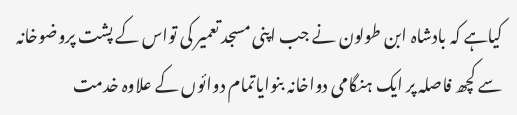کیاہے کہ بادشاہ ابن طولون نے جب اپنی مسجد تعمیر کی تواس کے پشت پروضوخانہ سے کچھ فاصلہ پر ایک ہنگامی دواخانہ بنوایاتمام دوائوں کے علاوہ خدمت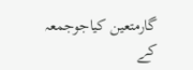گارمتعین کیاجوجمعہ کے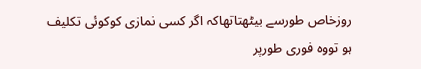روزخاص طورسے بیٹھتاتھاکہ اگر کسی نمازی کوکوئی تکلیف ہو تووہ فوری طورپر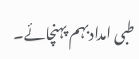طبی امدادبہم پہنچائے۔